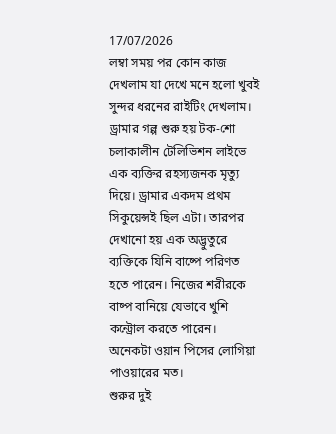17/07/2026
লম্বা সময় পর কোন কাজ দেখলাম যা দেখে মনে হলো খুবই সুন্দর ধরনের রাইটিং দেখলাম।
ড্রামার গল্প শুরু হয় টক-শো চলাকালীন টেলিভিশন লাইভে এক ব্যক্তির রহস্যজনক মৃত্যু দিয়ে। ড্রামার একদম প্রথম সিকুয়েন্সই ছিল এটা। তারপর দেখানো হয় এক অদ্ভুতুরে ব্যক্তিকে যিনি বাষ্পে পরিণত হতে পারেন। নিজের শরীরকে বাষ্প বানিয়ে যেভাবে খুশি কন্ট্রোল করতে পারেন। অনেকটা ওয়ান পিসের লোগিয়া পাওয়ারের মত।
শুরুর দুই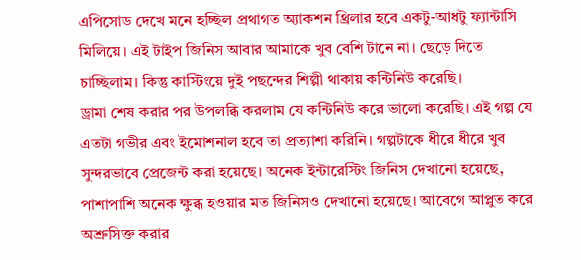এপিসোড দেখে মনে হচ্ছিল প্রথাগত অ্যাকশন থ্রিলার হবে একটু-আধটু ফ্যান্টাসি মিলিয়ে। এই টাইপ জিনিস আবার আমাকে খুব বেশি টানে না। ছেড়ে দিতে চাচ্ছিলাম। কিন্তু কাস্টিংয়ে দুই পছন্দের শিল্পী থাকায় কন্টিনিউ করেছি।
ড্রামা শেষ করার পর উপলব্ধি করলাম যে কন্টিনিউ করে ভালো করেছি। এই গল্প যে এতটা গভীর এবং ইমোশনাল হবে তা প্রত্যাশা করিনি। গল্পটাকে ধীরে ধীরে খুব সুন্দরভাবে প্রেজেন্ট করা হয়েছে। অনেক ইন্টারেস্টিং জিনিস দেখানো হয়েছে, পাশাপাশি অনেক ক্ষুব্ধ হওয়ার মত জিনিসও দেখানো হয়েছে। আবেগে আপ্লুত করে অশ্রুসিক্ত করার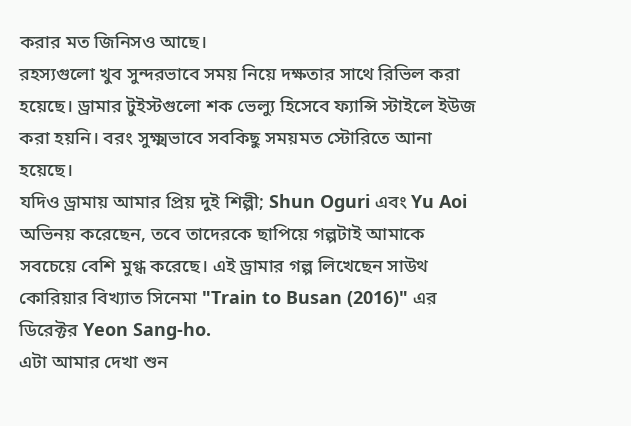করার মত জিনিসও আছে।
রহস্যগুলো খুব সুন্দরভাবে সময় নিয়ে দক্ষতার সাথে রিভিল করা হয়েছে। ড্রামার টুইস্টগুলো শক ভেল্যু হিসেবে ফ্যান্সি স্টাইলে ইউজ করা হয়নি। বরং সুক্ষ্মভাবে সবকিছু সময়মত স্টোরিতে আনা হয়েছে।
যদিও ড্রামায় আমার প্রিয় দুই শিল্পী; Shun Oguri এবং Yu Aoi অভিনয় করেছেন, তবে তাদেরকে ছাপিয়ে গল্পটাই আমাকে সবচেয়ে বেশি মুগ্ধ করেছে। এই ড্রামার গল্প লিখেছেন সাউথ কোরিয়ার বিখ্যাত সিনেমা "Train to Busan (2016)" এর ডিরেক্টর Yeon Sang-ho.
এটা আমার দেখা শুন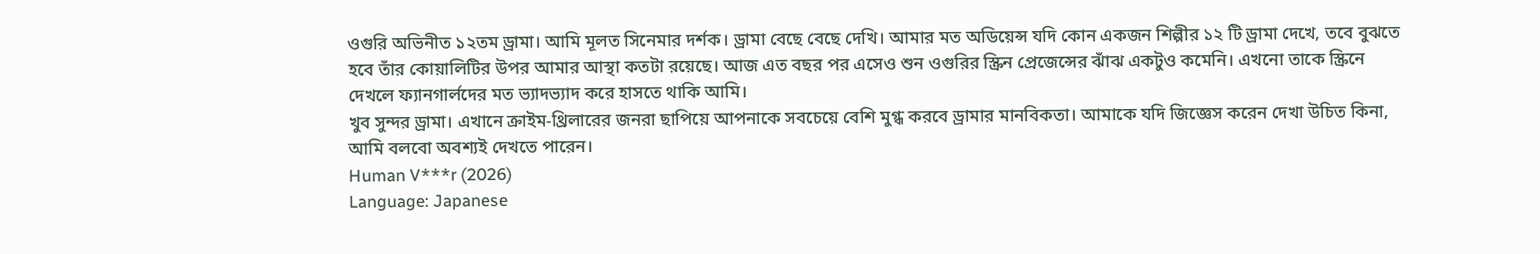ওগুরি অভিনীত ১২তম ড্রামা। আমি মূলত সিনেমার দর্শক। ড্রামা বেছে বেছে দেখি। আমার মত অডিয়েন্স যদি কোন একজন শিল্পীর ১২ টি ড্রামা দেখে, তবে বুঝতে হবে তাঁর কোয়ালিটির উপর আমার আস্থা কতটা রয়েছে। আজ এত বছর পর এসেও শুন ওগুরির স্ক্রিন প্রেজেন্সের ঝাঁঝ একটুও কমেনি। এখনো তাকে স্ক্রিনে দেখলে ফ্যানগার্লদের মত ভ্যাদভ্যাদ করে হাসতে থাকি আমি।
খুব সুন্দর ড্রামা। এখানে ক্রাইম-থ্রিলারের জনরা ছাপিয়ে আপনাকে সবচেয়ে বেশি মুগ্ধ করবে ড্রামার মানবিকতা। আমাকে যদি জিজ্ঞেস করেন দেখা উচিত কিনা, আমি বলবো অবশ্যই দেখতে পারেন।
Human V***r (2026)
Language: Japanese